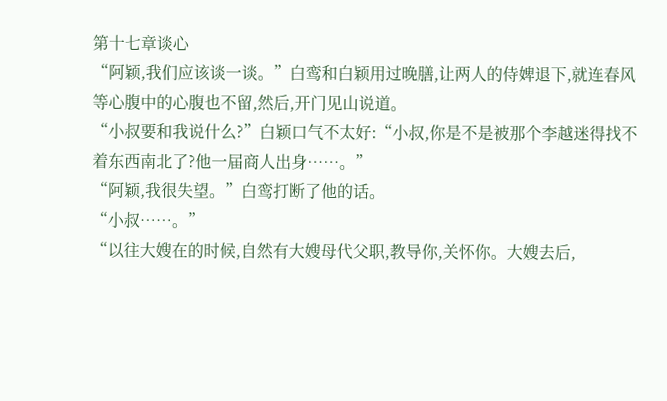第十七章谈心
“阿颖,我们应该谈一谈。”白鸾和白颖用过晚膳,让两人的侍婢退下,就连春风等心腹中的心腹也不留,然后,开门见山说道。
“小叔要和我说什么?”白颖口气不太好:“小叔,你是不是被那个李越迷得找不着东西南北了?他一届商人出身……。”
“阿颖,我很失望。”白鸾打断了他的话。
“小叔……。”
“以往大嫂在的时候,自然有大嫂母代父职,教导你,关怀你。大嫂去后,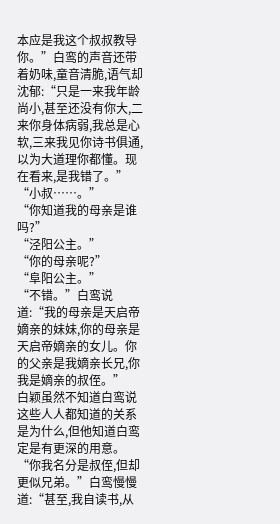本应是我这个叔叔教导你。”白鸾的声音还带着奶味,童音清脆,语气却沈郁:“只是一来我年龄尚小,甚至还没有你大,二来你身体病弱,我总是心软,三来我见你诗书俱通,以为大道理你都懂。现在看来,是我错了。”
“小叔……。”
“你知道我的母亲是谁吗?”
“泾阳公主。”
“你的母亲呢?”
“阜阳公主。”
“不错。”白鸾说道:“我的母亲是天启帝嫡亲的妹妹,你的母亲是天启帝嫡亲的女儿。你的父亲是我嫡亲长兄,你我是嫡亲的叔侄。”
白颖虽然不知道白鸾说这些人人都知道的关系是为什么,但他知道白鸾定是有更深的用意。
“你我名分是叔侄,但却更似兄弟。”白鸾慢慢道:“甚至,我自读书,从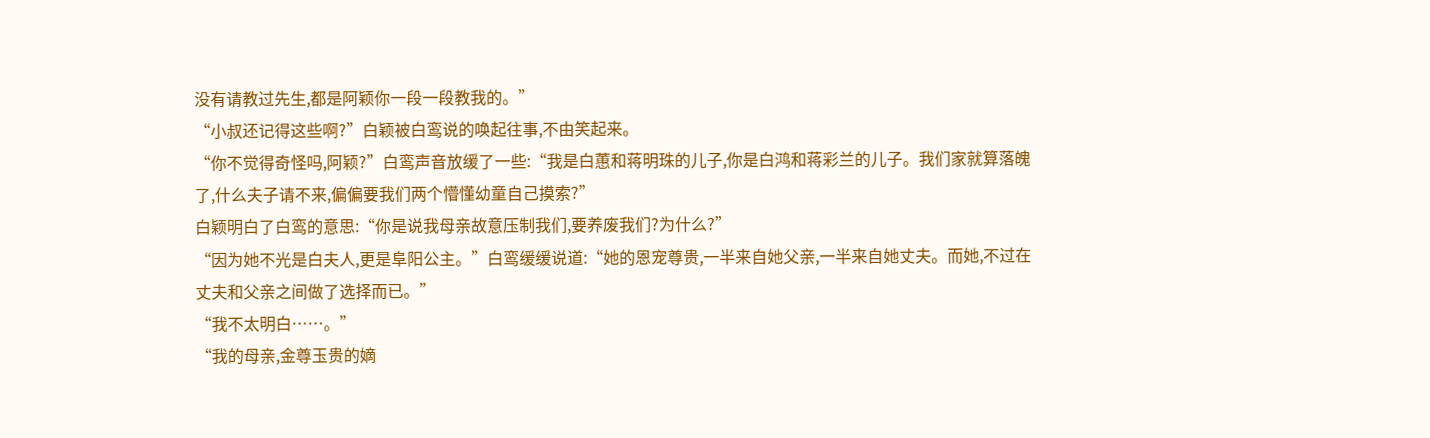没有请教过先生,都是阿颖你一段一段教我的。”
“小叔还记得这些啊?”白颖被白鸾说的唤起往事,不由笑起来。
“你不觉得奇怪吗,阿颖?”白鸾声音放缓了一些:“我是白蕙和蒋明珠的儿子,你是白鸿和蒋彩兰的儿子。我们家就算落魄了,什么夫子请不来,偏偏要我们两个懵懂幼童自己摸索?”
白颖明白了白鸾的意思:“你是说我母亲故意压制我们,要养废我们?为什么?”
“因为她不光是白夫人,更是阜阳公主。”白鸾缓缓说道:“她的恩宠尊贵,一半来自她父亲,一半来自她丈夫。而她,不过在丈夫和父亲之间做了选择而已。”
“我不太明白……。”
“我的母亲,金尊玉贵的嫡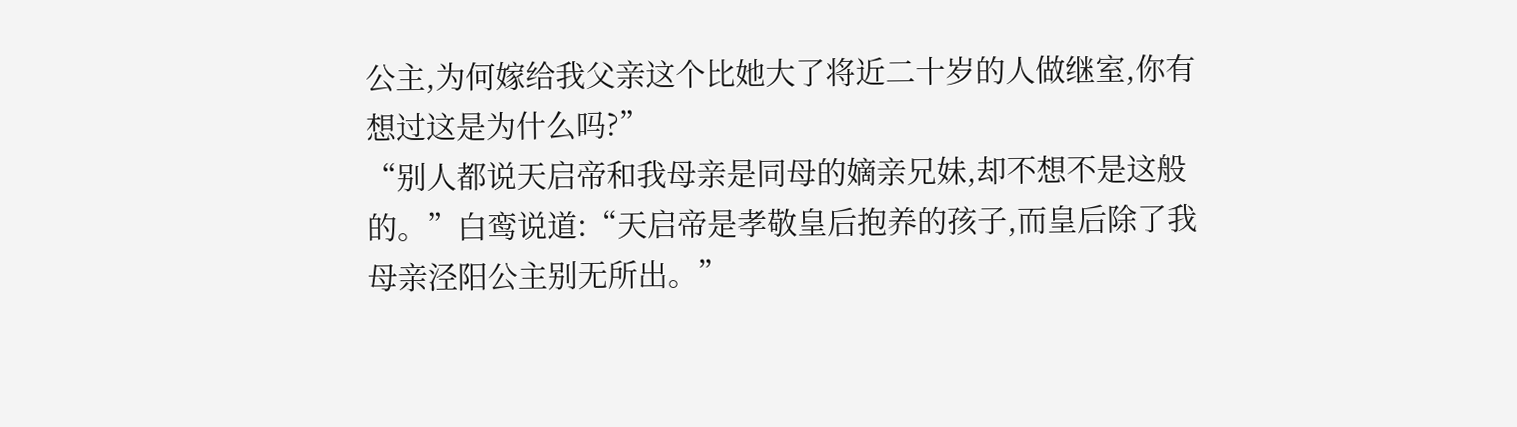公主,为何嫁给我父亲这个比她大了将近二十岁的人做继室,你有想过这是为什么吗?”
“别人都说天启帝和我母亲是同母的嫡亲兄妹,却不想不是这般的。”白鸾说道:“天启帝是孝敬皇后抱养的孩子,而皇后除了我母亲泾阳公主别无所出。”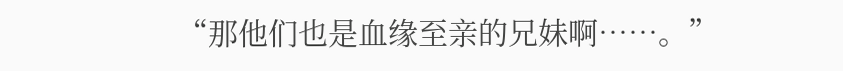“那他们也是血缘至亲的兄妹啊……。”